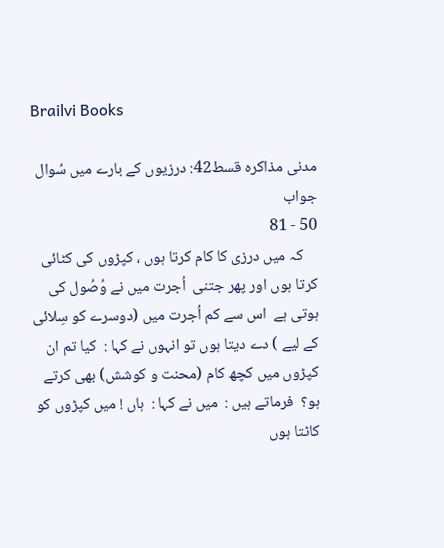Brailvi Books

مدنی مذاکرہ قسط42: درزیوں کے بارے میں سُوال جواب
50 - 81
    کہ میں درزی کا کام کرتا ہوں ، کپڑوں کی کٹائی کرتا ہوں اور پھر جتنی  اُجرت میں نے وُصُول کی ہوتی ہے  اس سے کم اُجرت میں (دوسرے کو سِلائی کے لیے ) دے دیتا ہوں تو انہوں نے کہا :  کیا تم ان کپڑوں میں کچھ کام (محنت و کوشش) بھی کرتے ہو؟  فرماتے ہیں :  میں نے کہا :  ہاں ! میں کپڑوں کو کاٹتا ہوں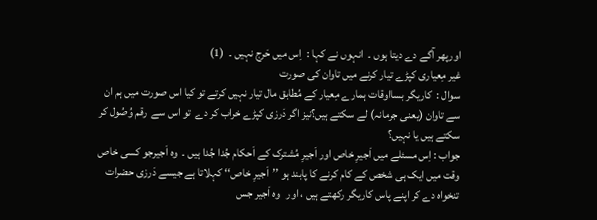اورپھر آگے دے دیتا ہوں ۔  انہوں نے کہا :  اِس میں حَرج نہیں ۔  (1)
غیر مِعیاری کپڑے تیار کرنے میں تاوان کی صورت
سوال :  کاریگر بسااوقات ہمارے مِعیار کے مُطابق مال تیار نہیں کرتے تو کیا اس صورت میں ہم ان سے تاوان (یعنی جرمانہ) لے سکتے ہیں؟نیز اگر دَرزی کپڑے خراب کر دے  تو اس سے  رقم وُصُول کر سکتے ہیں یا نہیں؟
جواب : اِس مسئلے میں اَجیرِ خاص اور اَجیرِ مُشترک کے اَحکام جُدا جُدا ہیں ۔  وہ اَجیرجو کسی خاص وقت میں ایک ہی شخص کے کام کرنے کا پابند ہو ’’اَجیرِ خاص‘‘ کہلاتا ہے جیسے دَرزی حضرات تنخواہ دے کر اپنے پاس کاریگر رکھتے ہیں ، اور   وہ اَجیر جس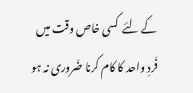کے لئے  کسی خاص وقت میں فَردِ واحد کا کام کرنا ضَروری نہ ہو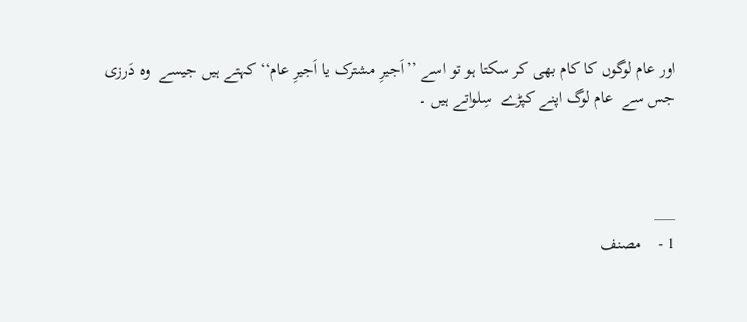اور عام لوگوں کا کام بھی کر سکتا ہو تو اسے ’’اَجیرِ مشترک یا اَجیرِ عام‘‘کہتے ہیں جیسے  وہ دَرزی جس سے  عام لوگ اپنے کپڑے  سِلواتے ہیں ۔



___
1 -    مصنف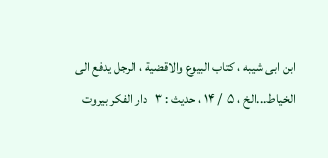ابن ابی شیبه ، كتاب البيوع والاقضية ، الرجل يدفع الی الخياط...الخ ، ۵  / ۱۴ ، حدیث : ۳   دار الفکر بیروت